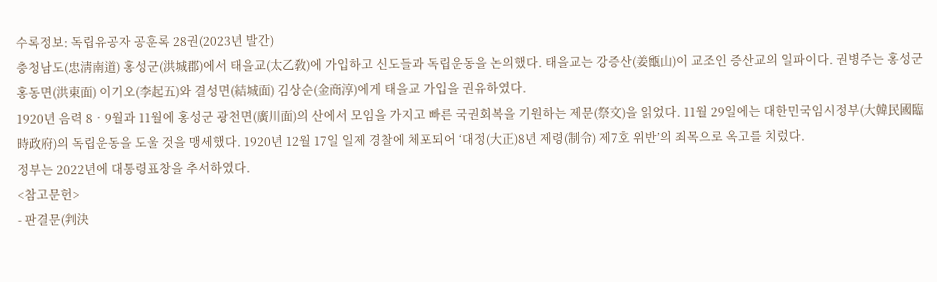수록정보: 독립유공자 공훈록 28권(2023년 발간)
충청남도(忠淸南道) 홍성군(洪城郡)에서 태을교(太乙敎)에 가입하고 신도들과 독립운동을 논의했다. 태을교는 강증산(姜甑山)이 교조인 증산교의 일파이다. 권병주는 홍성군 홍동면(洪東面) 이기오(李起五)와 결성면(結城面) 김상순(金商淳)에게 태을교 가입을 권유하였다.
1920년 음력 8‧9월과 11월에 홍성군 광천면(廣川面)의 산에서 모임을 가지고 빠른 국권회복을 기원하는 제문(祭文)을 읽었다. 11월 29일에는 대한민국임시정부(大韓民國臨時政府)의 독립운동을 도울 것을 맹세했다. 1920년 12월 17일 일제 경찰에 체포되어 ‘대정(大正)8년 제령(制令) 제7호 위반’의 죄목으로 옥고를 치렀다.
정부는 2022년에 대통령표창을 추서하였다.
<참고문헌>
- 판결문(判決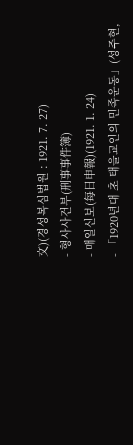文)(경성복심법원 : 1921. 7. 27)
- 형사사건부(刑事事件簿)
- 매일신보(每日申報)(1921. 1. 24)
- 「1920년대 초 태을교인의 민족운동」(성주현,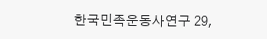한국민족운동사연구 29,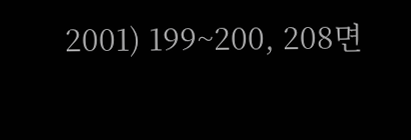2001) 199~200, 208면